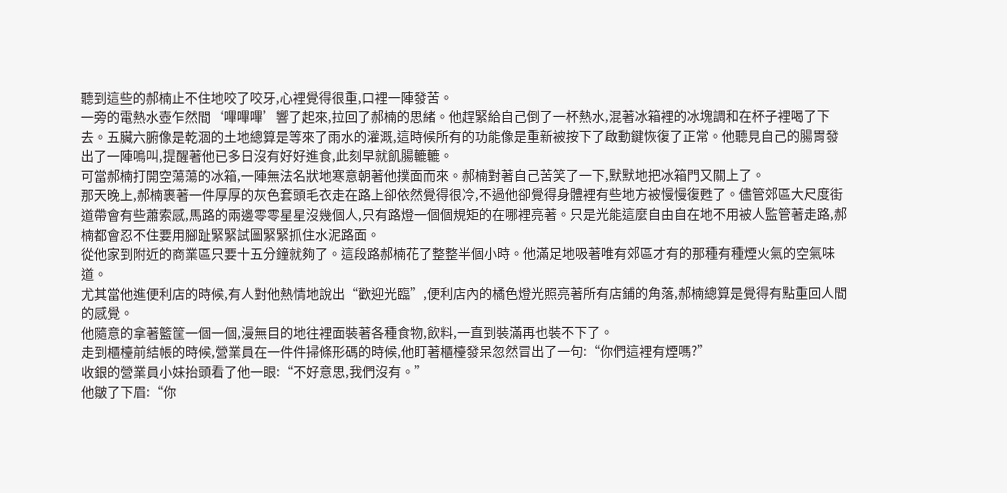聽到這些的郝楠止不住地咬了咬牙,心裡覺得很重,口裡一陣發苦。
一旁的電熱水壺乍然間‘嗶嗶嗶’響了起來,拉回了郝楠的思緒。他趕緊給自己倒了一杯熱水,混著冰箱裡的冰塊調和在杯子裡喝了下去。五臟六腑像是乾涸的土地總算是等來了雨水的灌溉,這時候所有的功能像是重新被按下了啟動鍵恢復了正常。他聽見自己的腸胃發出了一陣鳴叫,提醒著他已多日沒有好好進食,此刻早就飢腸轆轆。
可當郝楠打開空蕩蕩的冰箱,一陣無法名狀地寒意朝著他撲面而來。郝楠對著自己苦笑了一下,默默地把冰箱門又關上了。
那天晚上,郝楠裹著一件厚厚的灰色套頭毛衣走在路上卻依然覺得很冷,不過他卻覺得身體裡有些地方被慢慢復甦了。儘管郊區大尺度街道帶會有些蕭索感,馬路的兩邊零零星星沒幾個人,只有路燈一個個規矩的在哪裡亮著。只是光能這麼自由自在地不用被人監管著走路,郝楠都會忍不住要用腳趾緊緊試圖緊緊抓住水泥路面。
從他家到附近的商業區只要十五分鐘就夠了。這段路郝楠花了整整半個小時。他滿足地吸著唯有郊區才有的那種有種煙火氣的空氣味道。
尤其當他進便利店的時候,有人對他熱情地說出“歡迎光臨”,便利店內的橘色燈光照亮著所有店鋪的角落,郝楠總算是覺得有點重回人間的感覺。
他隨意的拿著籃筐一個一個,漫無目的地往裡面裝著各種食物,飲料,一直到裝滿再也裝不下了。
走到櫃檯前結帳的時候,營業員在一件件掃條形碼的時候,他盯著櫃檯發呆忽然冒出了一句:“你們這裡有煙嗎?”
收銀的營業員小妹抬頭看了他一眼:“不好意思,我們沒有。”
他皺了下眉:“你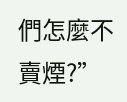們怎麼不賣煙?”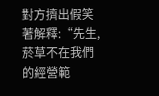對方擠出假笑著解釋:“先生,菸草不在我們的經營範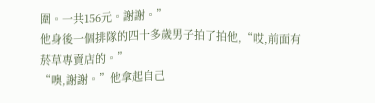圍。一共156元。謝謝。”
他身後一個排隊的四十多歲男子拍了拍他,“哎,前面有菸草專賣店的。”
“噢,謝謝。”他拿起自己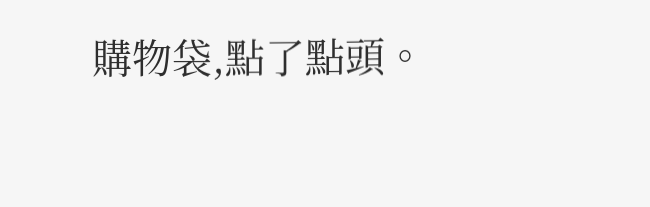購物袋,點了點頭。